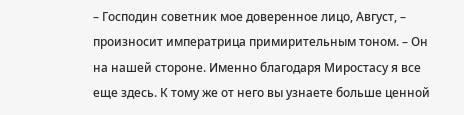– Господин советник мое доверенное лицо, Август, – произносит императрица примирительным тоном. – Он на нашей стороне. Именно благодаря Миростасу я все еще здесь. К тому же от него вы узнаете больше ценной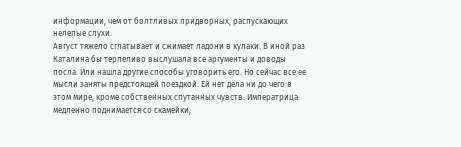информации, чем от болтливых придворных, распускающих нелепые слухи.
Август тяжело сглатывает и сжимает ладони в кулаки. В иной раз Каталина бы терпеливо выслушала все аргументы и доводы посла. Или нашла другие способы уговорить его. Но сейчас все ее мысли заняты предстоящей поездкой. Ей нет дела ни до чего в этом мире, кроме собственных спутанных чувств. Императрица медленно поднимается со скамейки,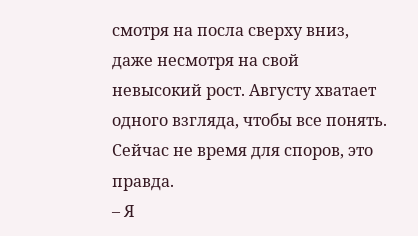смотря на посла сверху вниз, даже несмотря на свой невысокий рост. Августу хватает одного взгляда, чтобы все понять. Сейчас не время для споров, это правда.
– Я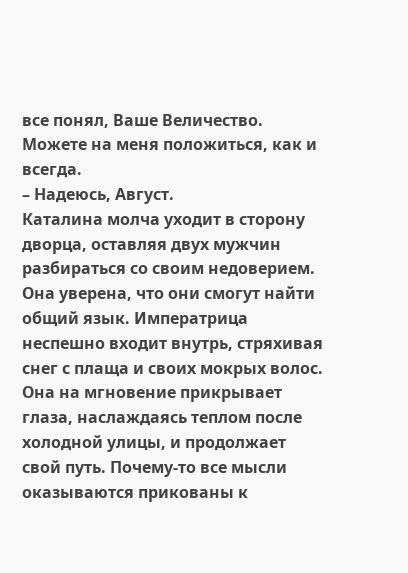все понял, Ваше Величество. Можете на меня положиться, как и всегда.
– Надеюсь, Август.
Каталина молча уходит в сторону дворца, оставляя двух мужчин разбираться со своим недоверием. Она уверена, что они смогут найти общий язык. Императрица неспешно входит внутрь, стряхивая снег с плаща и своих мокрых волос. Она на мгновение прикрывает глаза, наслаждаясь теплом после холодной улицы, и продолжает свой путь. Почему-то все мысли оказываются прикованы к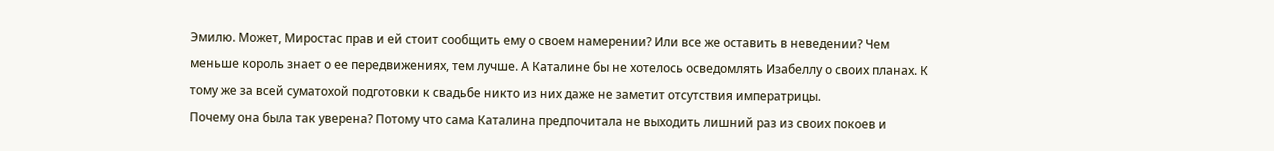Эмилю. Может, Миростас прав и ей стоит сообщить ему о своем намерении? Или все же оставить в неведении? Чем меньше король знает о ее передвижениях, тем лучше. А Каталине бы не хотелось осведомлять Изабеллу о своих планах. К тому же за всей суматохой подготовки к свадьбе никто из них даже не заметит отсутствия императрицы.
Почему она была так уверена? Потому что сама Каталина предпочитала не выходить лишний раз из своих покоев и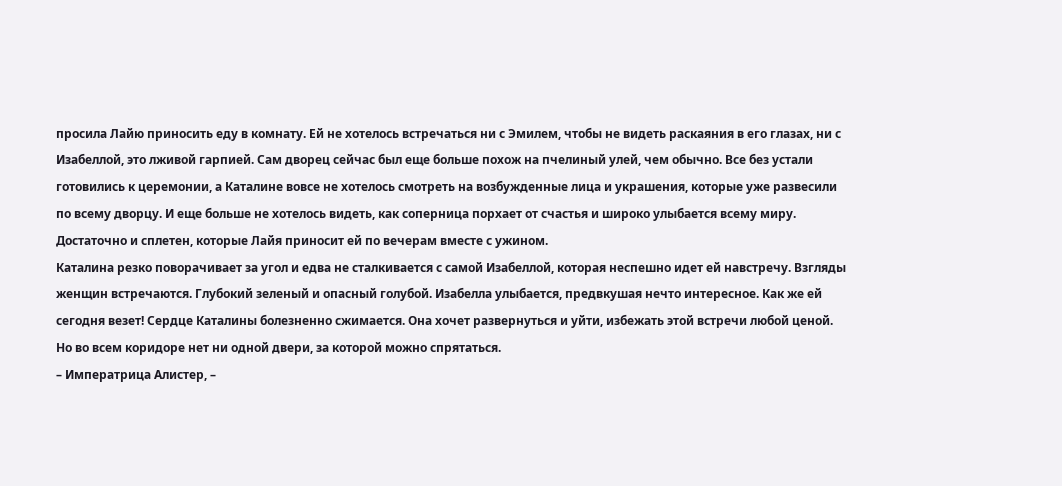просила Лайю приносить еду в комнату. Ей не хотелось встречаться ни с Эмилем, чтобы не видеть раскаяния в его глазах, ни с Изабеллой, это лживой гарпией. Сам дворец сейчас был еще больше похож на пчелиный улей, чем обычно. Все без устали готовились к церемонии, а Каталине вовсе не хотелось смотреть на возбужденные лица и украшения, которые уже развесили по всему дворцу. И еще больше не хотелось видеть, как соперница порхает от счастья и широко улыбается всему миру. Достаточно и сплетен, которые Лайя приносит ей по вечерам вместе с ужином.
Каталина резко поворачивает за угол и едва не сталкивается с самой Изабеллой, которая неспешно идет ей навстречу. Взгляды женщин встречаются. Глубокий зеленый и опасный голубой. Изабелла улыбается, предвкушая нечто интересное. Как же ей сегодня везет! Сердце Каталины болезненно сжимается. Она хочет развернуться и уйти, избежать этой встречи любой ценой. Но во всем коридоре нет ни одной двери, за которой можно спрятаться.
– Императрица Алистер, –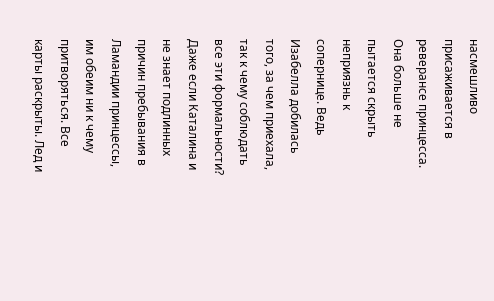насмешливо присаживается в реверансе принцесса.
Она больше не пытается скрыть неприязнь к сопернице. Ведь Изабелла добилась того, за чем приехала, так к чему соблюдать все эти формальности? Даже если Каталина и не знает подлинных причин пребывания в Ламандии принцессы, им обеим ни к чему притворяться. Все карты раскрыты. Лед и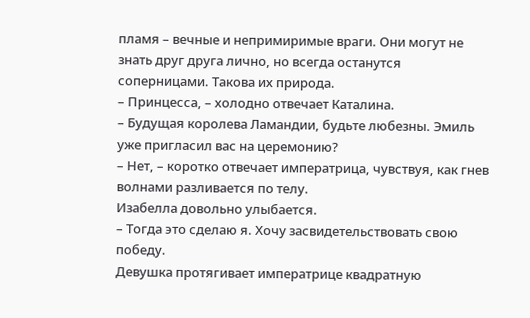пламя – вечные и непримиримые враги. Они могут не знать друг друга лично, но всегда останутся соперницами. Такова их природа.
– Принцесса, – холодно отвечает Каталина.
– Будущая королева Ламандии, будьте любезны. Эмиль уже пригласил вас на церемонию?
– Нет, – коротко отвечает императрица, чувствуя, как гнев волнами разливается по телу.
Изабелла довольно улыбается.
– Тогда это сделаю я. Хочу засвидетельствовать свою победу.
Девушка протягивает императрице квадратную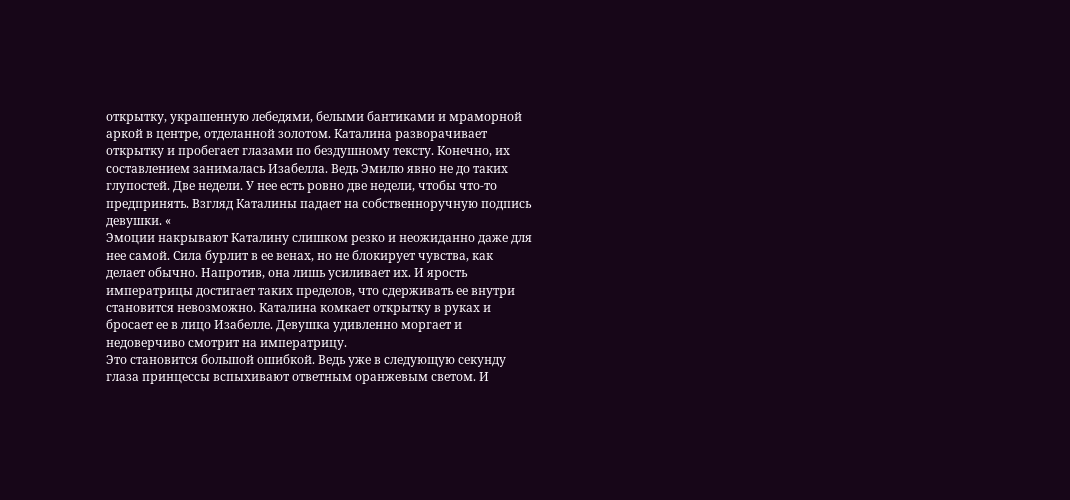открытку, украшенную лебедями, белыми бантиками и мраморной аркой в центре, отделанной золотом. Каталина разворачивает открытку и пробегает глазами по бездушному тексту. Конечно, их составлением занималась Изабелла. Ведь Эмилю явно не до таких глупостей. Две недели. У нее есть ровно две недели, чтобы что-то предпринять. Взгляд Каталины падает на собственноручную подпись девушки. «
Эмоции накрывают Каталину слишком резко и неожиданно даже для нее самой. Сила бурлит в ее венах, но не блокирует чувства, как делает обычно. Напротив, она лишь усиливает их. И ярость императрицы достигает таких пределов, что сдерживать ее внутри становится невозможно. Каталина комкает открытку в руках и бросает ее в лицо Изабелле. Девушка удивленно моргает и недоверчиво смотрит на императрицу.
Это становится большой ошибкой. Ведь уже в следующую секунду глаза принцессы вспыхивают ответным оранжевым светом. И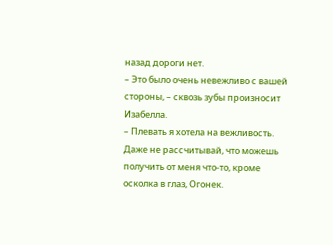назад дороги нет.
– Это было очень невежливо с вашей стороны, – сквозь зубы произносит Изабелла.
– Плевать я хотела на вежливость. Даже не рассчитывай, что можешь получить от меня что-то, кроме осколка в глаз, Огонек.